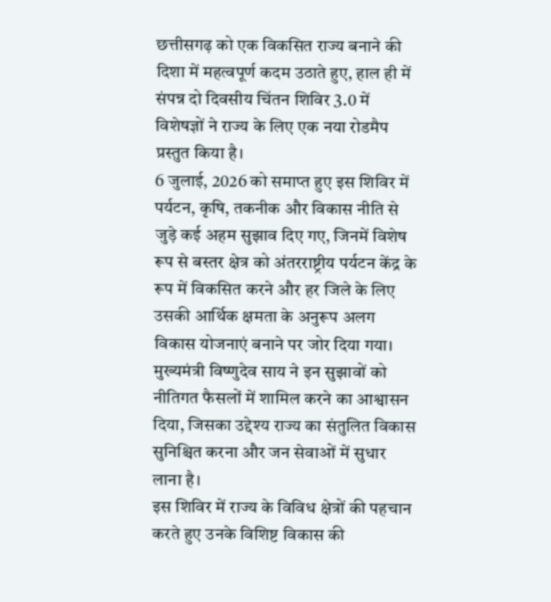छत्तीसगढ़ को एक विकसित राज्य बनाने की दिशा में महत्वपूर्ण कदम उठाते हुए, हाल ही में संपन्न दो दिवसीय चिंतन शिविर 3.0 में विशेषज्ञों ने राज्य के लिए एक नया रोडमैप प्रस्तुत किया है।
6 जुलाई, 2026 को समाप्त हुए इस शिविर में पर्यटन, कृषि, तकनीक और विकास नीति से जुड़े कई अहम सुझाव दिए गए, जिनमें विशेष रूप से बस्तर क्षेत्र को अंतरराष्ट्रीय पर्यटन केंद्र के रूप में विकसित करने और हर जिले के लिए उसकी आर्थिक क्षमता के अनुरूप अलग विकास योजनाएं बनाने पर जोर दिया गया।
मुख्यमंत्री विष्णुदेव साय ने इन सुझावों को नीतिगत फैसलों में शामिल करने का आश्वासन दिया, जिसका उद्देश्य राज्य का संतुलित विकास सुनिश्चित करना और जन सेवाओं में सुधार लाना है।
इस शिविर में राज्य के विविध क्षेत्रों की पहचान करते हुए उनके विशिष्ट विकास की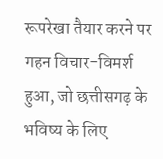रूपरेखा तैयार करने पर गहन विचार-विमर्श हुआ, जो छत्तीसगढ़ के भविष्य के लिए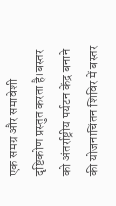एक समग्र और समावेशी दृष्टिकोण प्रस्तुत करता है।बस्तर को अंतर्राष्ट्रीय पर्यटन केंद्र बनाने की योजनाचिंतन शिविर में बस्तर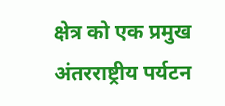क्षेत्र को एक प्रमुख अंतरराष्ट्रीय पर्यटन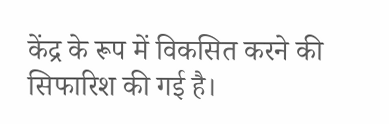केंद्र के रूप में विकसित करने की सिफारिश की गई है।